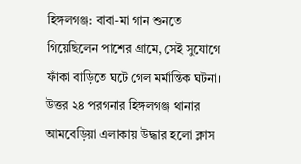হিঙ্গলগঞ্জ: বাবা-মা গান শুনতে গিয়েছিলেন পাশের গ্রামে, সেই সুযোগে ফাঁকা বাড়িতে ঘটে গেল মর্মান্তিক ঘটনা। উত্তর ২৪ পরগনার হিঙ্গলগঞ্জ থানার আমবেড়িয়া এলাকায় উদ্ধার হলো ক্লাস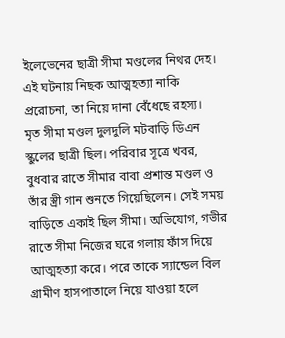ইলেভেনের ছাত্রী সীমা মণ্ডলের নিথর দেহ। এই ঘটনায় নিছক আত্মহত্যা নাকি প্ররোচনা, তা নিয়ে দানা বেঁধেছে রহস্য।
মৃত সীমা মণ্ডল দুলদুলি মটবাড়ি ডিএন স্কুলের ছাত্রী ছিল। পরিবার সূত্রে খবর, বুধবার রাতে সীমার বাবা প্রশান্ত মণ্ডল ও তাঁর স্ত্রী গান শুনতে গিয়েছিলেন। সেই সময় বাড়িতে একাই ছিল সীমা। অভিযোগ, গভীর রাতে সীমা নিজের ঘরে গলায় ফাঁস দিয়ে আত্মহত্যা করে। পরে তাকে স্যান্ডেল বিল গ্রামীণ হাসপাতালে নিয়ে যাওয়া হলে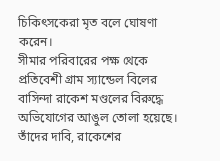চিকিৎসকেরা মৃত বলে ঘোষণা করেন।
সীমার পরিবারের পক্ষ থেকে প্রতিবেশী গ্রাম স্যান্ডেল বিলের বাসিন্দা রাকেশ মণ্ডলের বিরুদ্ধে অভিযোগের আঙুল তোলা হয়েছে। তাঁদের দাবি, রাকেশের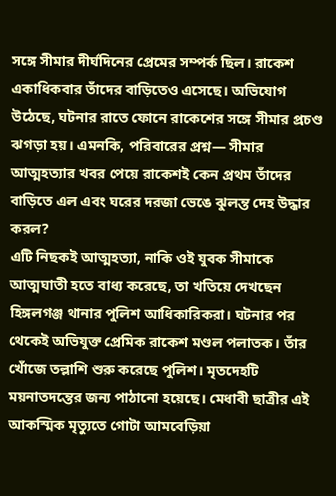সঙ্গে সীমার দীর্ঘদিনের প্রেমের সম্পর্ক ছিল। রাকেশ একাধিকবার তাঁদের বাড়িতেও এসেছে। অভিযোগ উঠেছে, ঘটনার রাতে ফোনে রাকেশের সঙ্গে সীমার প্রচণ্ড ঝগড়া হয়। এমনকি, পরিবারের প্রশ্ন— সীমার আত্মহত্যার খবর পেয়ে রাকেশই কেন প্রথম তাঁদের বাড়িতে এল এবং ঘরের দরজা ভেঙে ঝুলন্ত দেহ উদ্ধার করল?
এটি নিছকই আত্মহত্যা, নাকি ওই যুবক সীমাকে আত্মঘাতী হতে বাধ্য করেছে, তা খতিয়ে দেখছেন হিঙ্গলগঞ্জ থানার পুলিশ আধিকারিকরা। ঘটনার পর থেকেই অভিযুক্ত প্রেমিক রাকেশ মণ্ডল পলাতক। তাঁর খোঁজে তল্লাশি শুরু করেছে পুলিশ। মৃতদেহটি ময়নাতদন্তের জন্য পাঠানো হয়েছে। মেধাবী ছাত্রীর এই আকস্মিক মৃত্যুতে গোটা আমবেড়িয়া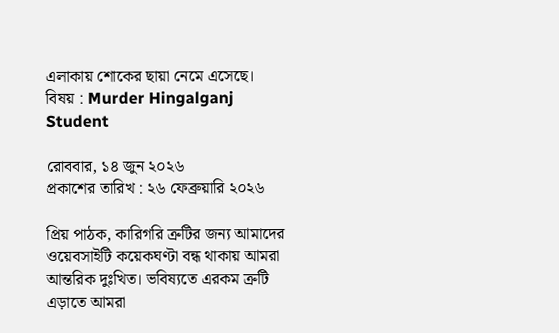এলাকায় শোকের ছায়া নেমে এসেছে।
বিষয় : Murder Hingalganj Student

রোববার, ১৪ জুন ২০২৬
প্রকাশের তারিখ : ২৬ ফেব্রুয়ারি ২০২৬

প্রিয় পাঠক, কারিগরি ত্রুটির জন্য আমাদের ওয়েবসাইটি কয়েকঘণ্টা বন্ধ থাকায় আমরা আন্তরিক দুঃখিত। ভবিষ্যতে এরকম ত্রুটি এড়াতে আমরা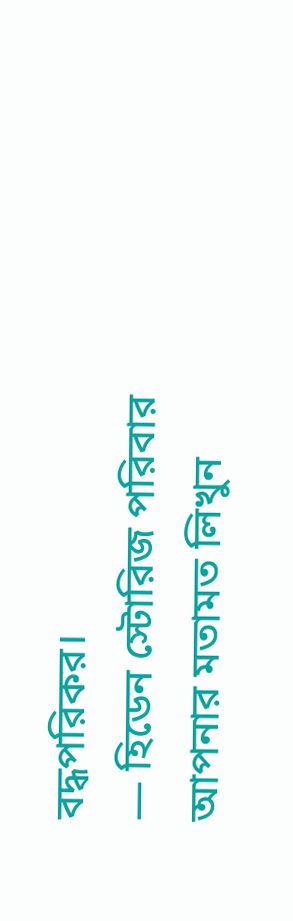বদ্ধপরিকর।
— হিডেন স্টোরিজ পরিবার
আপনার মতামত লিখুন